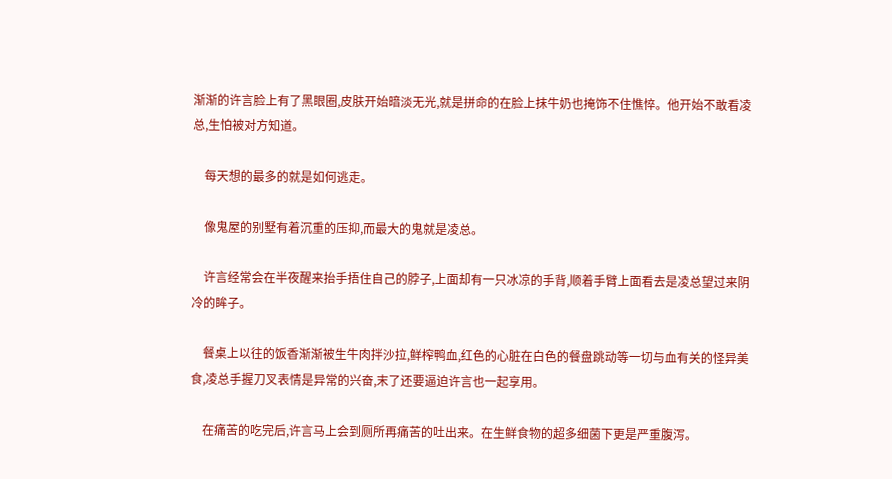渐渐的许言脸上有了黑眼圈,皮肤开始暗淡无光,就是拼命的在脸上抹牛奶也掩饰不住憔悴。他开始不敢看凌总,生怕被对方知道。

    每天想的最多的就是如何逃走。

    像鬼屋的别墅有着沉重的压抑,而最大的鬼就是凌总。

    许言经常会在半夜醒来抬手捂住自己的脖子,上面却有一只冰凉的手背,顺着手臂上面看去是凌总望过来阴冷的眸子。

    餐桌上以往的饭香渐渐被生牛肉拌沙拉,鲜榨鸭血,红色的心脏在白色的餐盘跳动等一切与血有关的怪异美食,凌总手握刀叉表情是异常的兴奋,末了还要逼迫许言也一起享用。

    在痛苦的吃完后,许言马上会到厕所再痛苦的吐出来。在生鲜食物的超多细菌下更是严重腹泻。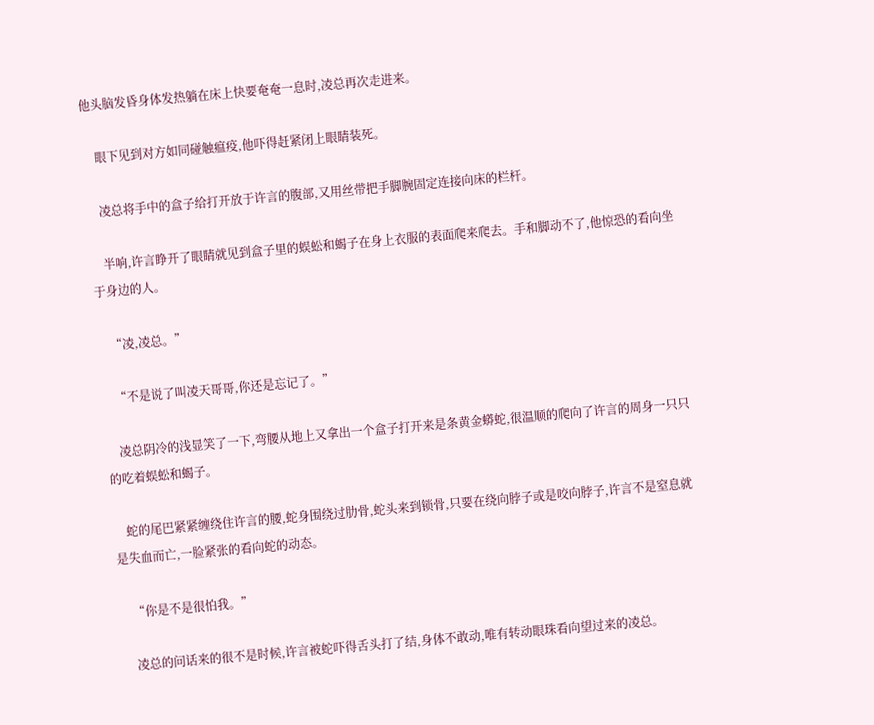他头脑发昏身体发热躺在床上快要奄奄一息时,凌总再次走进来。

    眼下见到对方如同碰触瘟疫,他吓得赶紧闭上眼睛装死。

    凌总将手中的盒子给打开放于许言的腹部,又用丝带把手脚腕固定连接向床的栏杆。

    半响,许言睁开了眼睛就见到盒子里的蜈蚣和蝎子在身上衣服的表面爬来爬去。手和脚动不了,他惊恐的看向坐于身边的人。

    “凌,凌总。”

    “不是说了叫凌天哥哥,你还是忘记了。”

    凌总阴冷的浅显笑了一下,弯腰从地上又拿出一个盒子打开来是条黄金蟒蛇,很温顺的爬向了许言的周身一只只的吃着蜈蚣和蝎子。

    蛇的尾巴紧紧缠绕住许言的腰,蛇身围绕过肋骨,蛇头来到锁骨,只要在绕向脖子或是咬向脖子,许言不是窒息就是失血而亡,一脸紧张的看向蛇的动态。

    “你是不是很怕我。”

    凌总的问话来的很不是时候,许言被蛇吓得舌头打了结,身体不敢动,唯有转动眼珠看向望过来的凌总。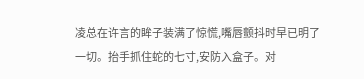凌总在许言的眸子装满了惊慌,嘴唇颤抖时早已明了一切。抬手抓住蛇的七寸,安防入盒子。对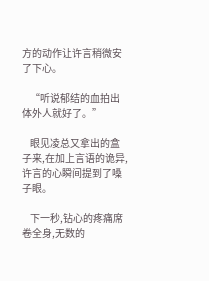方的动作让许言稍微安了下心。

    “听说郁结的血拍出体外人就好了。”

    眼见凌总又拿出的盒子来,在加上言语的诡异,许言的心瞬间提到了嗓子眼。

    下一秒,钻心的疼痛席卷全身,无数的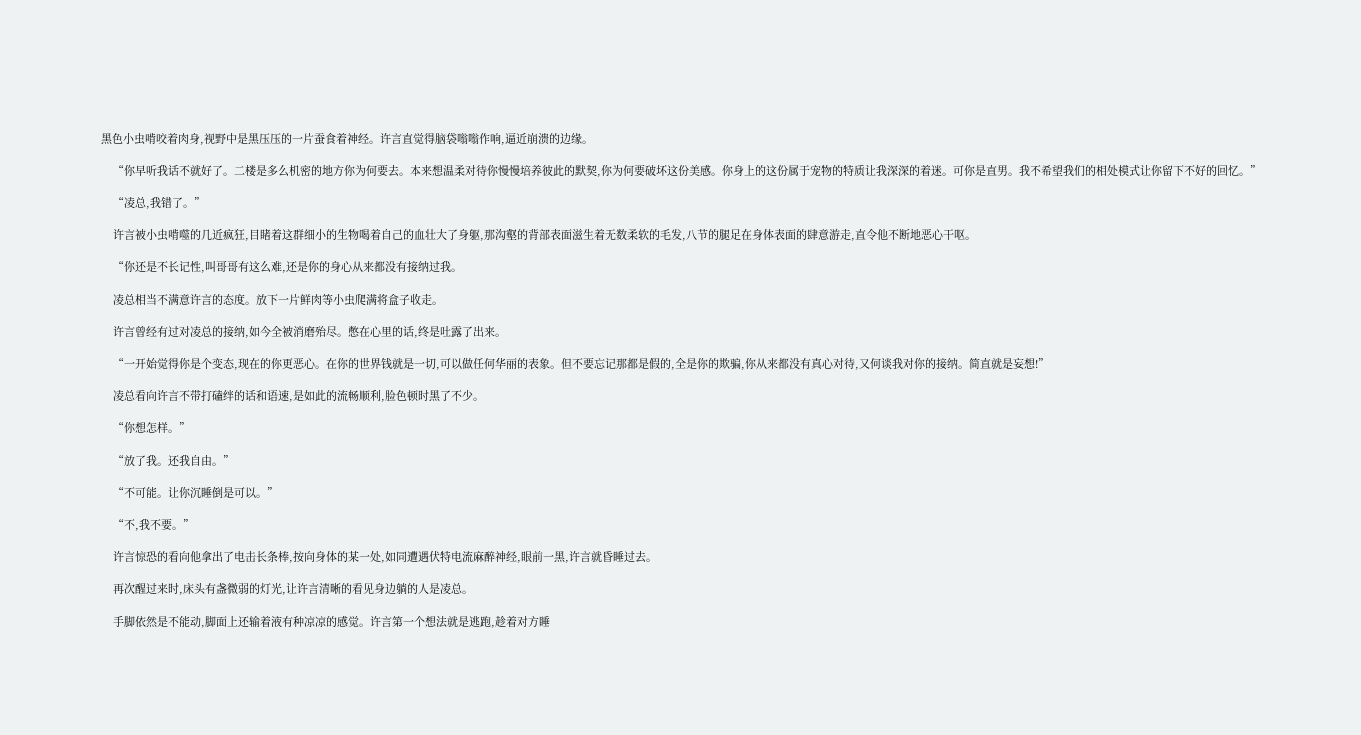黑色小虫啃咬着肉身,视野中是黑压压的一片蚕食着神经。许言直觉得脑袋嗡嗡作响,逼近崩溃的边缘。

    “你早听我话不就好了。二楼是多么机密的地方你为何要去。本来想温柔对待你慢慢培养彼此的默契,你为何要破坏这份美感。你身上的这份属于宠物的特质让我深深的着迷。可你是直男。我不希望我们的相处模式让你留下不好的回忆。”

    “凌总,我错了。”

    许言被小虫啃噬的几近疯狂,目睹着这群细小的生物喝着自己的血壮大了身躯,那沟壑的背部表面滋生着无数柔软的毛发,八节的腿足在身体表面的肆意游走,直令他不断地恶心干呕。

    “你还是不长记性,叫哥哥有这么难,还是你的身心从来都没有接纳过我。

    凌总相当不满意许言的态度。放下一片鲜肉等小虫爬满将盒子收走。

    许言曾经有过对凌总的接纳,如今全被消磨殆尽。憋在心里的话,终是吐露了出来。

    “一开始觉得你是个变态,现在的你更恶心。在你的世界钱就是一切,可以做任何华丽的表象。但不要忘记那都是假的,全是你的欺骗,你从来都没有真心对待,又何谈我对你的接纳。简直就是妄想!”

    凌总看向许言不带打磕绊的话和语速,是如此的流畅顺利,脸色顿时黑了不少。

    “你想怎样。”

    “放了我。还我自由。”

    “不可能。让你沉睡倒是可以。”

    “不,我不要。”

    许言惊恐的看向他拿出了电击长条棒,按向身体的某一处,如同遭遇伏特电流麻醉神经,眼前一黑,许言就昏睡过去。

    再次醒过来时,床头有盏微弱的灯光,让许言清晰的看见身边躺的人是凌总。

    手脚依然是不能动,脚面上还输着液有种凉凉的感觉。许言第一个想法就是逃跑,趁着对方睡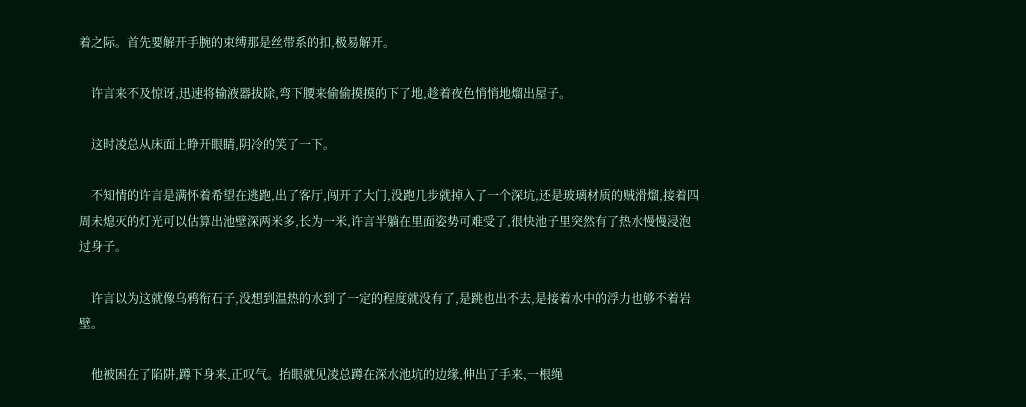着之际。首先要解开手腕的束缚那是丝带系的扣,极易解开。

    许言来不及惊讶,迅速将输液器拔除,弯下腰来偷偷摸摸的下了地,趁着夜色悄悄地熘出屋子。

    这时凌总从床面上睁开眼睛,阴冷的笑了一下。

    不知情的许言是满怀着希望在逃跑,出了客厅,闯开了大门,没跑几步就掉入了一个深坑,还是玻璃材质的贼滑熘,接着四周未熄灭的灯光可以估算出池壁深两米多,长为一米,许言半躺在里面姿势可难受了,很快池子里突然有了热水慢慢浸泡过身子。

    许言以为这就像乌鸦衔石子,没想到温热的水到了一定的程度就没有了,是跳也出不去,是接着水中的浮力也够不着岩壁。

    他被困在了陷阱,蹲下身来,正叹气。抬眼就见凌总蹲在深水池坑的边缘,伸出了手来,一根绳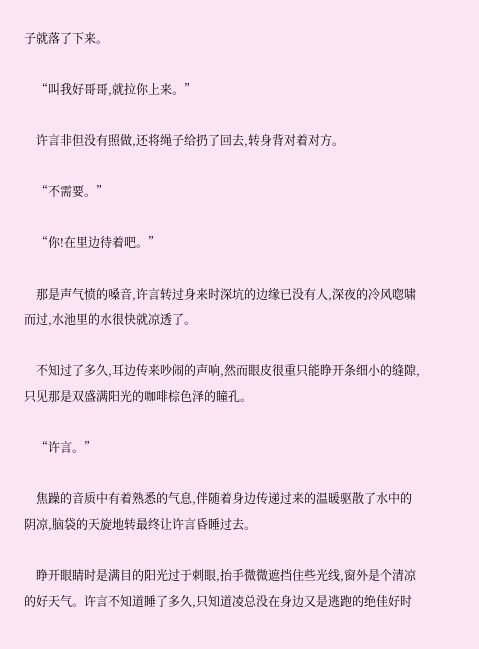子就落了下来。

    “叫我好哥哥,就拉你上来。”

    许言非但没有照做,还将绳子给扔了回去,转身背对着对方。

    “不需要。”

    “你!在里边待着吧。”

    那是声气愤的嗓音,许言转过身来时深坑的边缘已没有人,深夜的冷风唿啸而过,水池里的水很快就凉透了。

    不知过了多久,耳边传来吵闹的声响,然而眼皮很重只能睁开条细小的缝隙,只见那是双盛满阳光的咖啡棕色泽的瞳孔。

    “许言。”

    焦躁的音质中有着熟悉的气息,伴随着身边传递过来的温暖驱散了水中的阴凉,脑袋的天旋地转最终让许言昏睡过去。

    睁开眼睛时是满目的阳光过于刺眼,抬手微微遮挡住些光线,窗外是个清凉的好天气。许言不知道睡了多久,只知道凌总没在身边又是逃跑的绝佳好时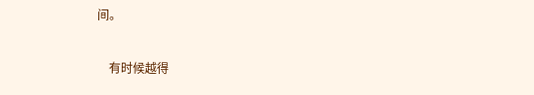间。

    有时候越得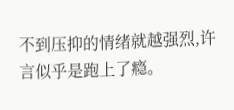不到压抑的情绪就越强烈,许言似乎是跑上了瘾。